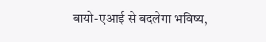बायो-एआई से बदलेगा भविष्य,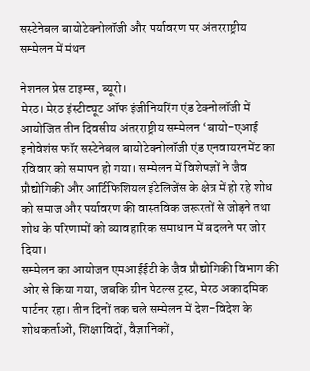सस्टेनेबल बायोटेक्नोलॉजी और पर्यावरण पर अंतरराष्ट्रीय सम्मेलन में मंथन

नेशनल प्रेस टाइम्स, ब्यूरो।
मेरठ। मेरठ इंस्टीट्यूट ऑफ इंजीनियरिंग एंड टेक्नोलॉजी में आयोजित तीन दिवसीय अंतरराष्ट्रीय सम्मेलन ‘बायो-एआई इनोवेशंस फॉर सस्टेनेबल बायोटेक्नोलॉजी एंड एनवायरनमेंट का रविवार को समापन हो गया। सम्मेलन में विशेषज्ञों ने जैव प्रौद्योगिकी और आर्टिफिशियल इंटेलिजेंस के क्षेत्र में हो रहे शोध को समाज और पर्यावरण की वास्तविक जरूरतों से जोड़ने तथा शोध के परिणामों को व्यावहारिक समाधान में बदलने पर जोर दिया।
सम्मेलन का आयोजन एमआईईटी के जैव प्रौद्योगिकी विभाग की ओर से किया गया, जबकि ग्रीन पेटल्स ट्रस्ट, मेरठ अकादमिक पार्टनर रहा। तीन दिनों तक चले सम्मेलन में देश-विदेश के शोधकर्ताओं, शिक्षाविदों, वैज्ञानिकों,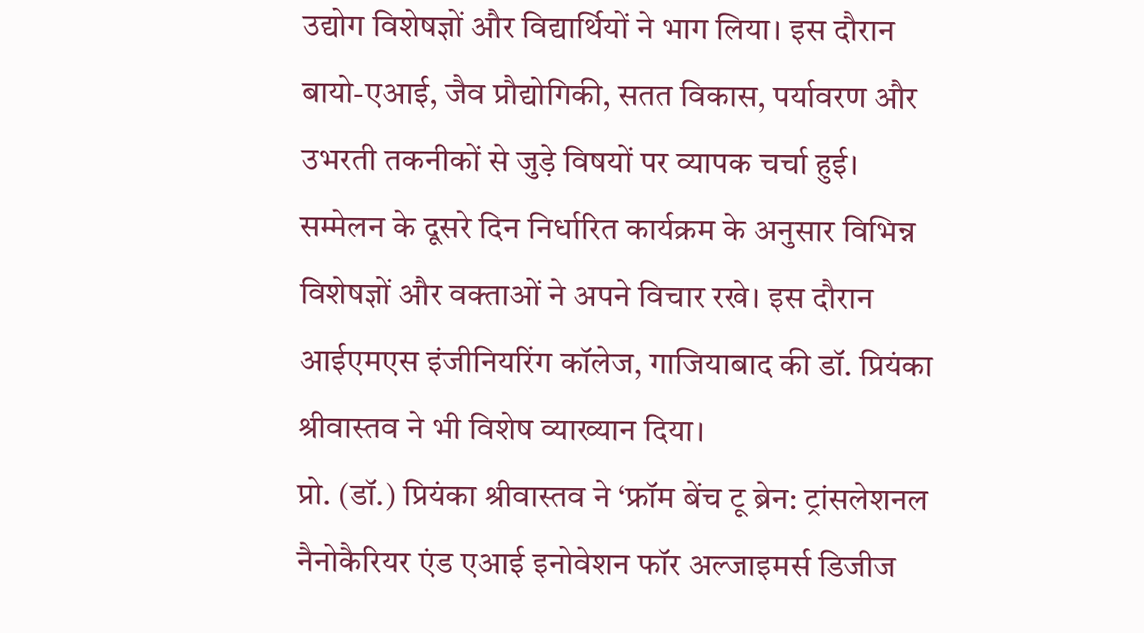उद्योग विशेषज्ञों और विद्यार्थियों ने भाग लिया। इस दौरान बायो-एआई, जैव प्रौद्योगिकी, सतत विकास, पर्यावरण और उभरती तकनीकों से जुड़े विषयों पर व्यापक चर्चा हुई।
सम्मेलन के दूसरे दिन निर्धारित कार्यक्रम के अनुसार विभिन्न विशेषज्ञों और वक्ताओं ने अपने विचार रखे। इस दौरान आईएमएस इंजीनियरिंग कॉलेज, गाजियाबाद की डॉ. प्रियंका श्रीवास्तव ने भी विशेष व्याख्यान दिया।
प्रो. (डॉ.) प्रियंका श्रीवास्तव ने ‘फ्रॉम बेंच टू ब्रेन: ट्रांसलेशनल नैनोकैरियर एंड एआई इनोवेशन फॉर अल्जाइमर्स डिजीज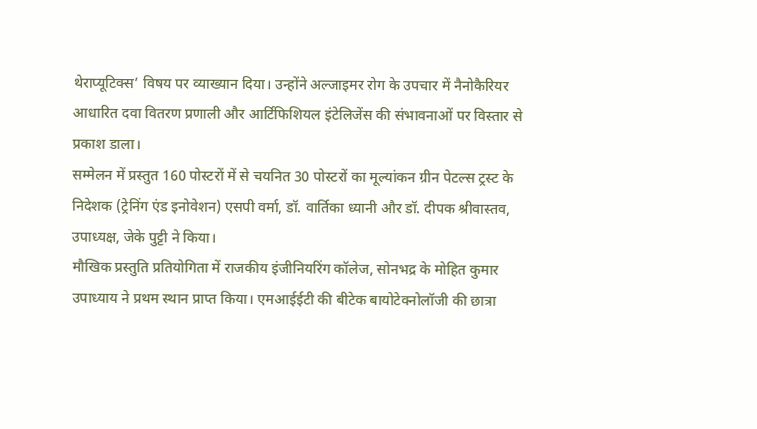थेराप्यूटिक्स’ विषय पर व्याख्यान दिया। उन्होंने अल्जाइमर रोग के उपचार में नैनोकैरियर आधारित दवा वितरण प्रणाली और आर्टिफिशियल इंटेलिजेंस की संभावनाओं पर विस्तार से प्रकाश डाला।
सम्मेलन में प्रस्तुत 160 पोस्टरों में से चयनित 30 पोस्टरों का मूल्यांकन ग्रीन पेटल्स ट्रस्ट के निदेशक (ट्रेनिंग एंड इनोवेशन) एसपी वर्मा, डॉ. वार्तिका ध्यानी और डॉ. दीपक श्रीवास्तव, उपाध्यक्ष, जेके पुट्टी ने किया।
मौखिक प्रस्तुति प्रतियोगिता में राजकीय इंजीनियरिंग कॉलेज, सोनभद्र के मोहित कुमार उपाध्याय ने प्रथम स्थान प्राप्त किया। एमआईईटी की बीटेक बायोटेक्नोलॉजी की छात्रा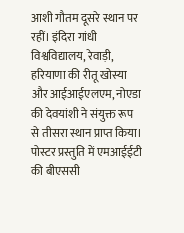आशी गौतम दूसरे स्थान पर रहीं। इंदिरा गांधी विश्वविद्यालय, रेवाड़ी, हरियाणा की रीतू खोस्या और आईआईएलएम, नोएडा की देवयांशी ने संयुक्त रूप से तीसरा स्थान प्राप्त किया।
पोस्टर प्रस्तुति में एमआईईटी की बीएससी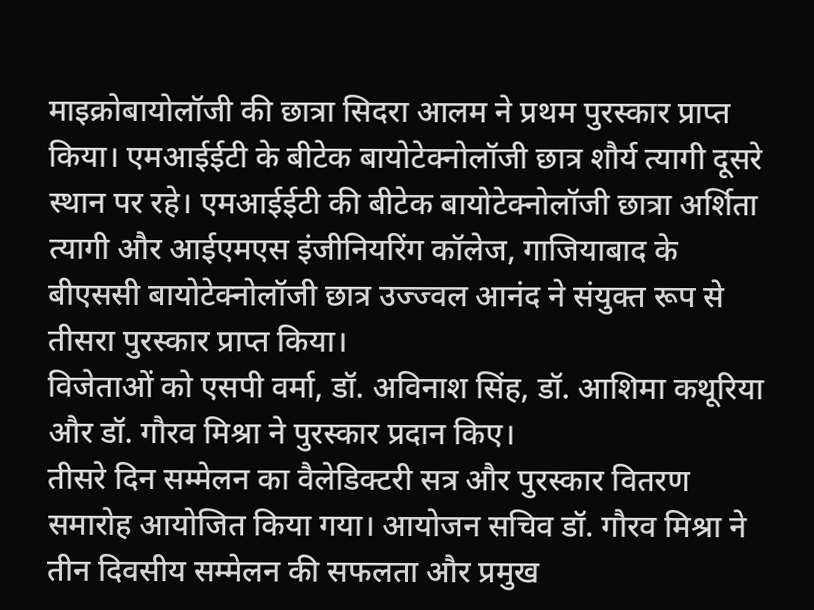माइक्रोबायोलॉजी की छात्रा सिदरा आलम ने प्रथम पुरस्कार प्राप्त किया। एमआईईटी के बीटेक बायोटेक्नोलॉजी छात्र शौर्य त्यागी दूसरे स्थान पर रहे। एमआईईटी की बीटेक बायोटेक्नोलॉजी छात्रा अर्शिता त्यागी और आईएमएस इंजीनियरिंग कॉलेज, गाजियाबाद के बीएससी बायोटेक्नोलॉजी छात्र उज्ज्वल आनंद ने संयुक्त रूप से तीसरा पुरस्कार प्राप्त किया।
विजेताओं को एसपी वर्मा, डॉ. अविनाश सिंह, डॉ. आशिमा कथूरिया और डॉ. गौरव मिश्रा ने पुरस्कार प्रदान किए।
तीसरे दिन सम्मेलन का वैलेडिक्टरी सत्र और पुरस्कार वितरण समारोह आयोजित किया गया। आयोजन सचिव डॉ. गौरव मिश्रा ने तीन दिवसीय सम्मेलन की सफलता और प्रमुख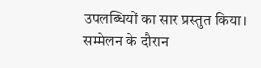उपलब्धियों का सार प्रस्तुत किया।
सम्मेलन के दौरान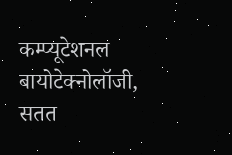कम्प्यूटेशनल बायोटेक्नोलॉजी, सतत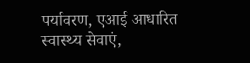पर्यावरण, एआई आधारित स्वास्थ्य सेवाएं,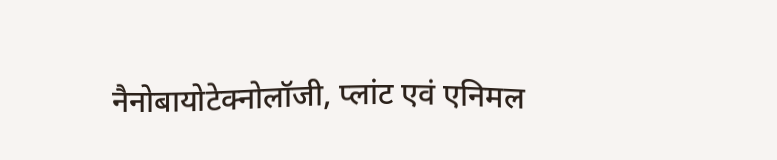नैनोबायोटेक्नोलॉजी, प्लांट एवं एनिमल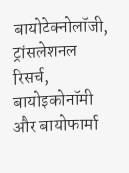बायोटेक्नोलॉजी, ट्रांसलेशनल रिसर्च, बायोइकोनॉमी और बायोफार्मा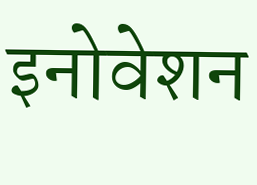इनोवेशन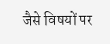जैसे विषयों पर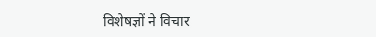विशेषज्ञों ने विचार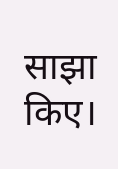साझा किए।